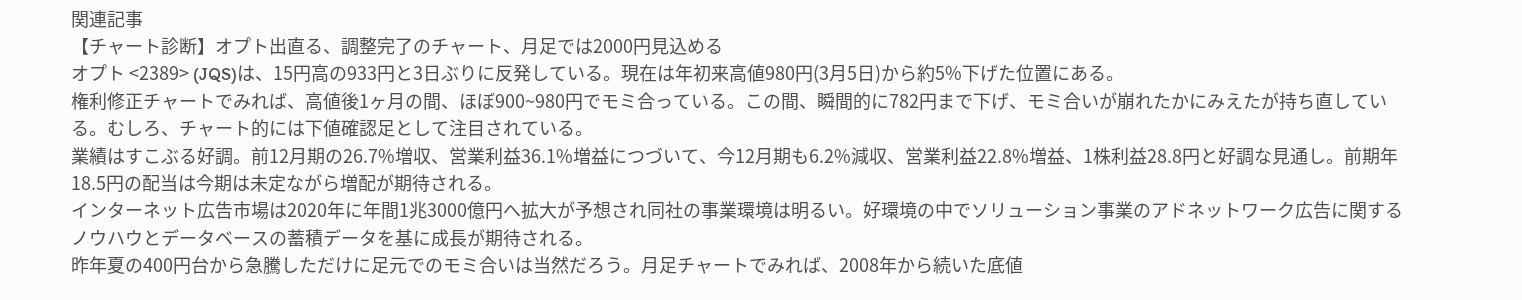関連記事
【チャート診断】オプト出直る、調整完了のチャート、月足では2000円見込める
オプト <2389> (JQS)は、15円高の933円と3日ぶりに反発している。現在は年初来高値980円(3月5日)から約5%下げた位置にある。
権利修正チャートでみれば、高値後1ヶ月の間、ほぼ900~980円でモミ合っている。この間、瞬間的に782円まで下げ、モミ合いが崩れたかにみえたが持ち直している。むしろ、チャート的には下値確認足として注目されている。
業績はすこぶる好調。前12月期の26.7%増収、営業利益36.1%増益につづいて、今12月期も6.2%減収、営業利益22.8%増益、1株利益28.8円と好調な見通し。前期年18.5円の配当は今期は未定ながら増配が期待される。
インターネット広告市場は2020年に年間1兆3000億円へ拡大が予想され同社の事業環境は明るい。好環境の中でソリューション事業のアドネットワーク広告に関するノウハウとデータベースの蓄積データを基に成長が期待される。
昨年夏の400円台から急騰しただけに足元でのモミ合いは当然だろう。月足チャートでみれば、2008年から続いた底値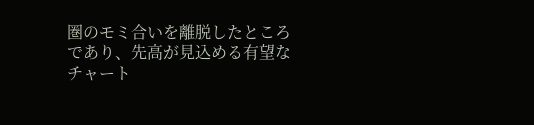圏のモミ合いを離脱したところであり、先高が見込める有望なチャート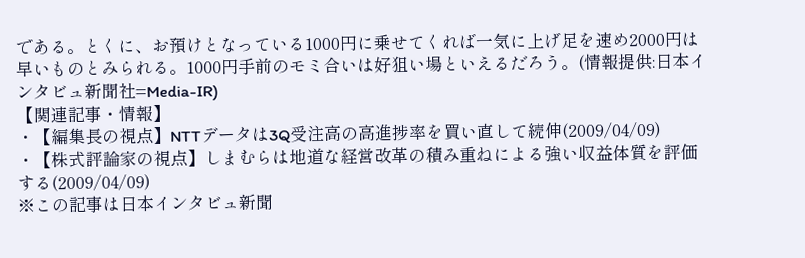である。とくに、お預けとなっている1000円に乗せてくれば一気に上げ足を速め2000円は早いものとみられる。1000円手前のモミ合いは好狙い場といえるだろう。(情報提供:日本インタビュ新聞社=Media-IR)
【関連記事・情報】
・【編集長の視点】NTTデータは3Q受注高の高進捗率を買い直して続伸(2009/04/09)
・【株式評論家の視点】しまむらは地道な経営改革の積み重ねによる強い収益体質を評価する(2009/04/09)
※この記事は日本インタビュ新聞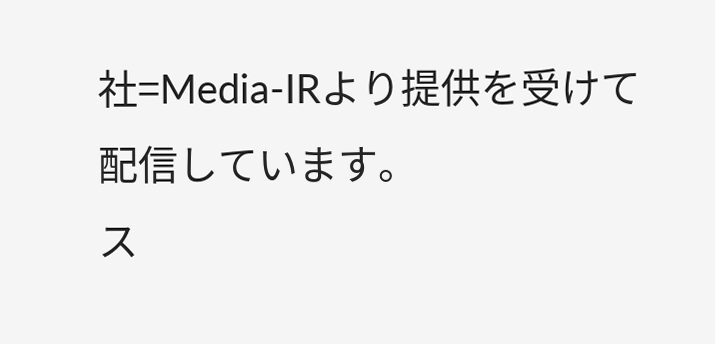社=Media-IRより提供を受けて配信しています。
ス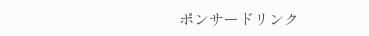ポンサードリンク